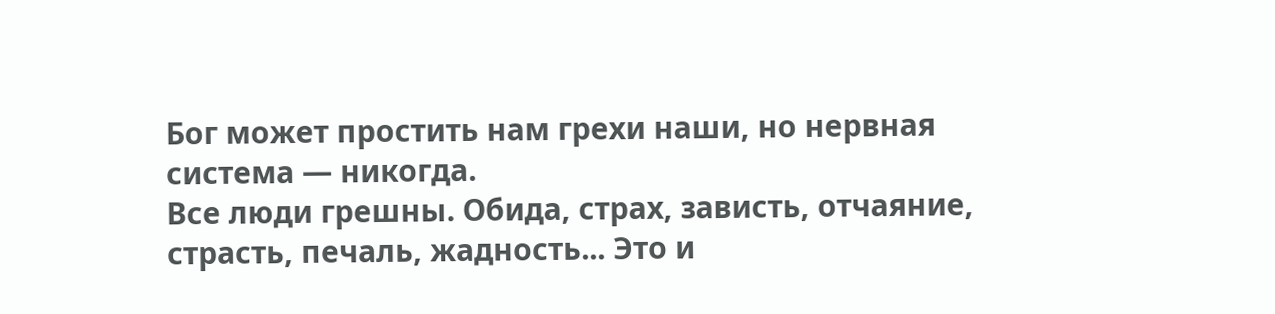Бог может простить нам грехи наши, но нервная система — никогда.
Все люди грешны. Обида, страх, зависть, отчаяние, страсть, печаль, жадность... Это и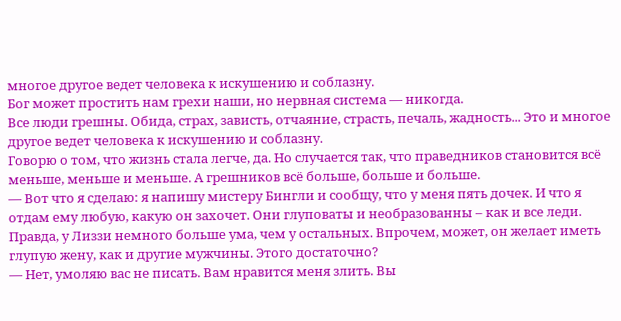многое другое ведет человека к искушению и соблазну.
Бог может простить нам грехи наши, но нервная система — никогда.
Все люди грешны. Обида, страх, зависть, отчаяние, страсть, печаль, жадность... Это и многое другое ведет человека к искушению и соблазну.
Говорю о том, что жизнь стала легче, да. Но случается так, что праведников становится всё меньше, меньше и меньше. А грешников всё больше, больше и больше.
— Вот что я сделаю: я напишу мистеру Бингли и сообщу, что у меня пять дочек. И что я отдам ему любую, какую он захочет. Они глуповаты и необразованны – как и все леди. Правда, у Лиззи немного больше ума, чем у остальных. Впрочем, может, он желает иметь глупую жену, как и другие мужчины. Этого достаточно?
— Нет, умоляю вас не писать. Вам нравится меня злить. Вы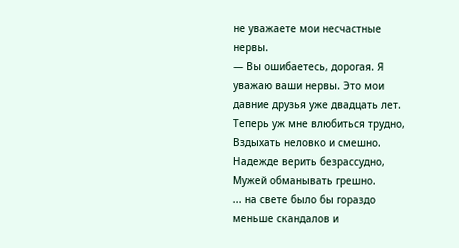не уважаете мои несчастные нервы.
— Вы ошибаетесь, дорогая. Я уважаю ваши нервы. Это мои давние друзья уже двадцать лет.
Теперь уж мне влюбиться трудно,
Вздыхать неловко и смешно.
Надежде верить безрассудно,
Мужей обманывать грешно.
... на свете было бы гораздо меньше скандалов и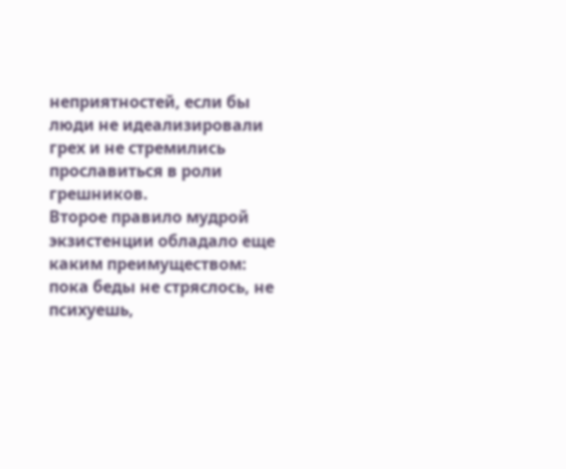неприятностей, если бы люди не идеализировали грех и не стремились прославиться в роли грешников.
Второе правило мудрой экзистенции обладало еще каким преимуществом: пока беды не стряслось, не психуешь,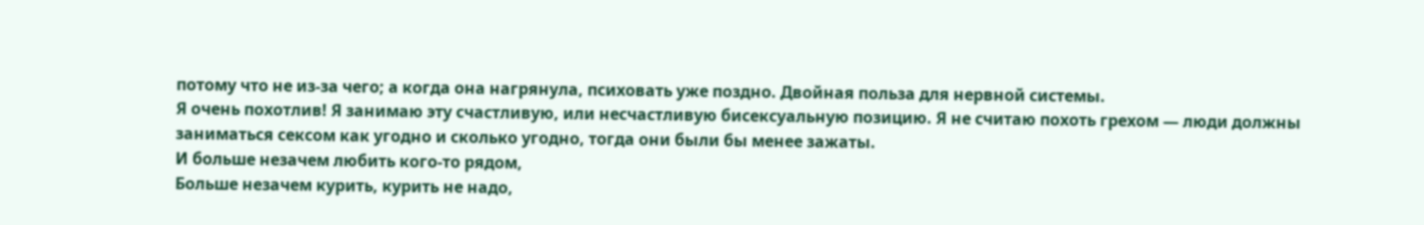потому что не из-за чего; а когда она нагрянула, психовать уже поздно. Двойная польза для нервной системы.
Я очень похотлив! Я занимаю эту счастливую, или несчастливую бисексуальную позицию. Я не считаю похоть грехом — люди должны заниматься сексом как угодно и сколько угодно, тогда они были бы менее зажаты.
И больше незачем любить кого-то рядом,
Больше незачем курить, курить не надо,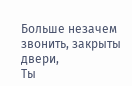Больше незачем звонить, закрыты двери,
Ты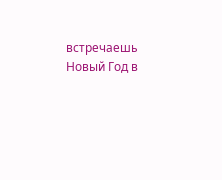встречаешь Новый Год в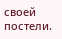своей постели.